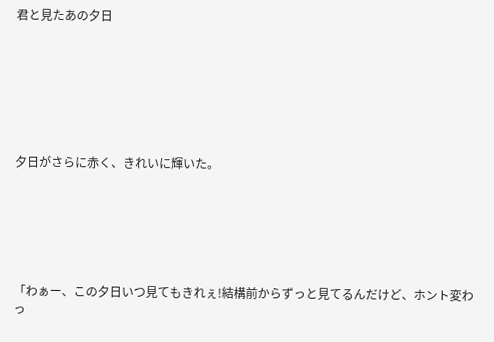君と見たあの夕日







夕日がさらに赤く、きれいに輝いた。






「わぁー、この夕日いつ見てもきれぇ!結構前からずっと見てるんだけど、ホント変わっ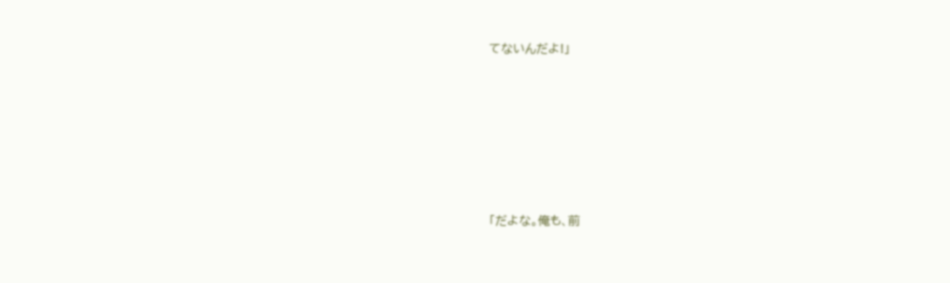てないんだよ!」







「だよな。俺も、前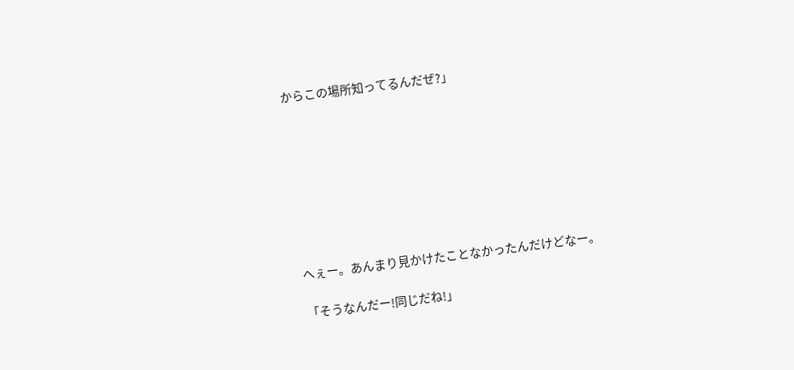からこの場所知ってるんだぜ?」








へぇー。あんまり見かけたことなかったんだけどなー。

「そうなんだー!同じだね!」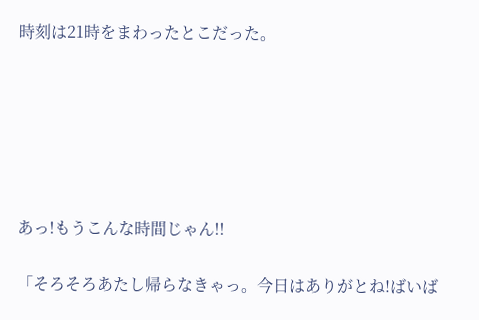時刻は21時をまわったとこだった。






あっ!もうこんな時間じゃん!!

「そろそろあたし帰らなきゃっ。今日はありがとね!ばいば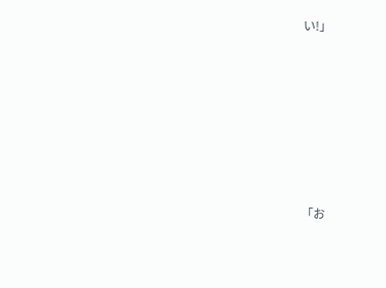い!」







「お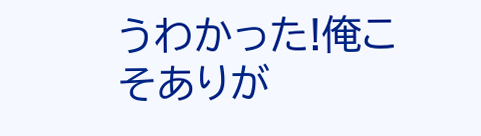うわかった!俺こそありが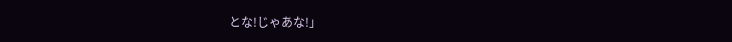とな!じゃあな!」